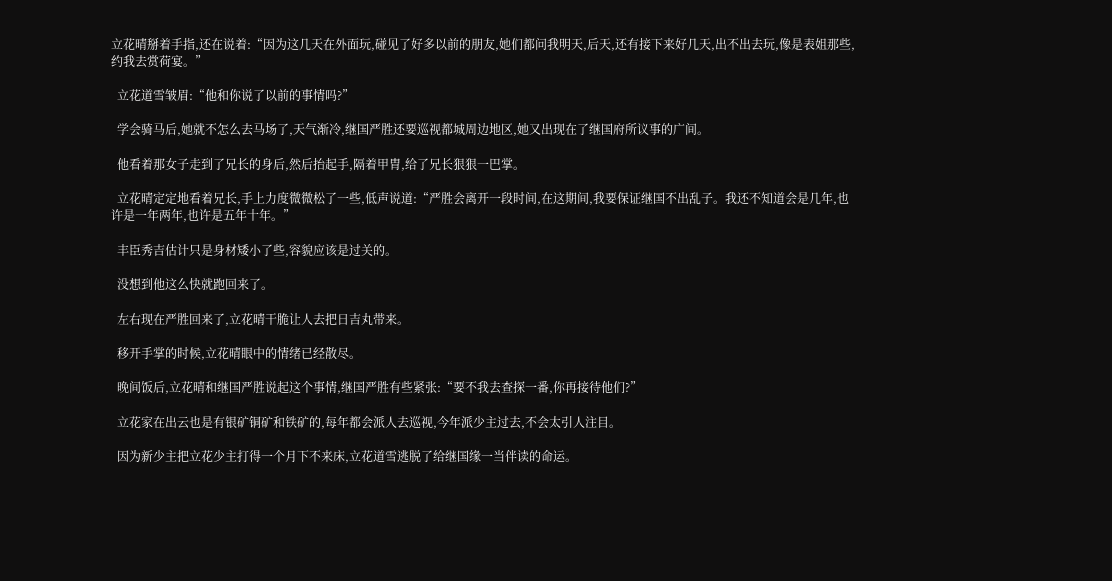立花晴掰着手指,还在说着:“因为这几天在外面玩,碰见了好多以前的朋友,她们都问我明天,后天,还有接下来好几天,出不出去玩,像是表姐那些,约我去赏荷宴。”

  立花道雪皱眉:“他和你说了以前的事情吗?”

  学会骑马后,她就不怎么去马场了,天气渐冷,继国严胜还要巡视都城周边地区,她又出现在了继国府所议事的广间。

  他看着那女子走到了兄长的身后,然后抬起手,隔着甲胄,给了兄长狠狠一巴掌。

  立花晴定定地看着兄长,手上力度微微松了一些,低声说道:“严胜会离开一段时间,在这期间,我要保证继国不出乱子。我还不知道会是几年,也许是一年两年,也许是五年十年。”

  丰臣秀吉估计只是身材矮小了些,容貌应该是过关的。

  没想到他这么快就跑回来了。

  左右现在严胜回来了,立花晴干脆让人去把日吉丸带来。

  移开手掌的时候,立花晴眼中的情绪已经散尽。

  晚间饭后,立花晴和继国严胜说起这个事情,继国严胜有些紧张:“要不我去查探一番,你再接待他们?”

  立花家在出云也是有银矿铜矿和铁矿的,每年都会派人去巡视,今年派少主过去,不会太引人注目。

  因为新少主把立花少主打得一个月下不来床,立花道雪逃脱了给继国缘一当伴读的命运。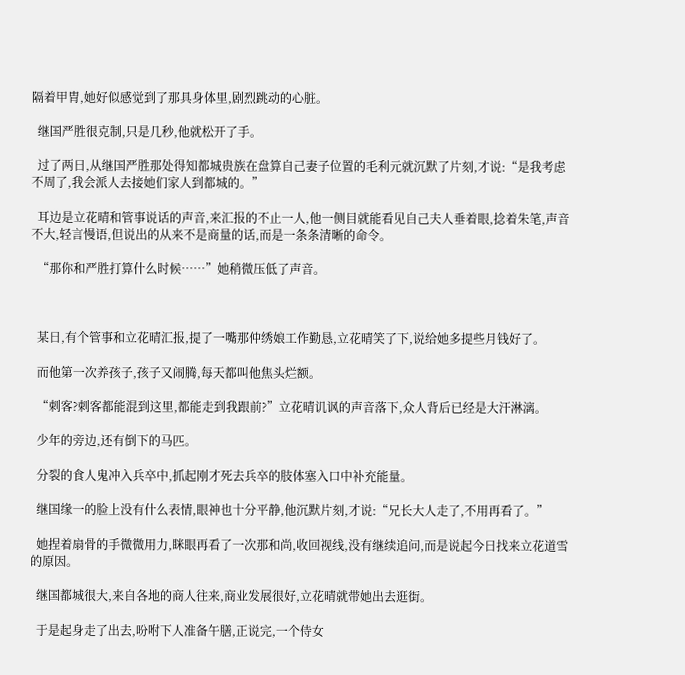隔着甲胄,她好似感觉到了那具身体里,剧烈跳动的心脏。

  继国严胜很克制,只是几秒,他就松开了手。

  过了两日,从继国严胜那处得知都城贵族在盘算自己妻子位置的毛利元就沉默了片刻,才说:“是我考虑不周了,我会派人去接她们家人到都城的。”

  耳边是立花晴和管事说话的声音,来汇报的不止一人,他一侧目就能看见自己夫人垂着眼,捻着朱笔,声音不大,轻言慢语,但说出的从来不是商量的话,而是一条条清晰的命令。

  “那你和严胜打算什么时候……”她稍微压低了声音。



  某日,有个管事和立花晴汇报,提了一嘴那仲绣娘工作勤恳,立花晴笑了下,说给她多提些月钱好了。

  而他第一次养孩子,孩子又闹腾,每天都叫他焦头烂额。

  “刺客?刺客都能混到这里,都能走到我跟前?”立花晴讥讽的声音落下,众人背后已经是大汗淋漓。

  少年的旁边,还有倒下的马匹。

  分裂的食人鬼冲入兵卒中,抓起刚才死去兵卒的肢体塞入口中补充能量。

  继国缘一的脸上没有什么表情,眼神也十分平静,他沉默片刻,才说:“兄长大人走了,不用再看了。”

  她捏着扇骨的手微微用力,眯眼再看了一次那和尚,收回视线,没有继续追问,而是说起今日找来立花道雪的原因。

  继国都城很大,来自各地的商人往来,商业发展很好,立花晴就带她出去逛街。

  于是起身走了出去,吩咐下人准备午膳,正说完,一个侍女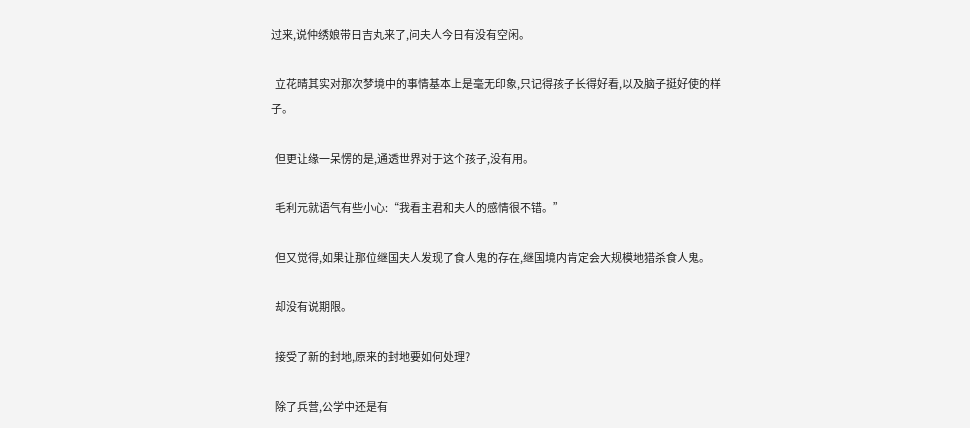过来,说仲绣娘带日吉丸来了,问夫人今日有没有空闲。

  立花晴其实对那次梦境中的事情基本上是毫无印象,只记得孩子长得好看,以及脑子挺好使的样子。

  但更让缘一呆愣的是,通透世界对于这个孩子,没有用。

  毛利元就语气有些小心:“我看主君和夫人的感情很不错。”

  但又觉得,如果让那位继国夫人发现了食人鬼的存在,继国境内肯定会大规模地猎杀食人鬼。

  却没有说期限。

  接受了新的封地,原来的封地要如何处理?

  除了兵营,公学中还是有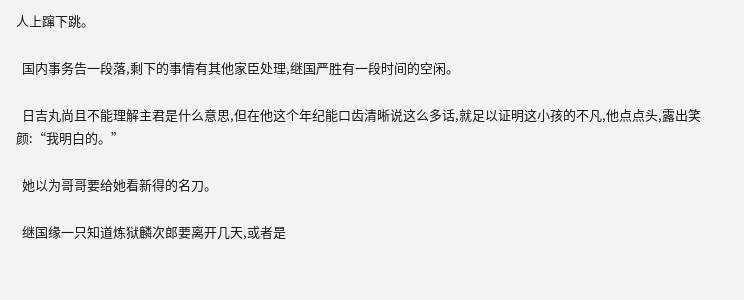人上蹿下跳。

  国内事务告一段落,剩下的事情有其他家臣处理,继国严胜有一段时间的空闲。

  日吉丸尚且不能理解主君是什么意思,但在他这个年纪能口齿清晰说这么多话,就足以证明这小孩的不凡,他点点头,露出笑颜:“我明白的。”

  她以为哥哥要给她看新得的名刀。

  继国缘一只知道炼狱麟次郎要离开几天,或者是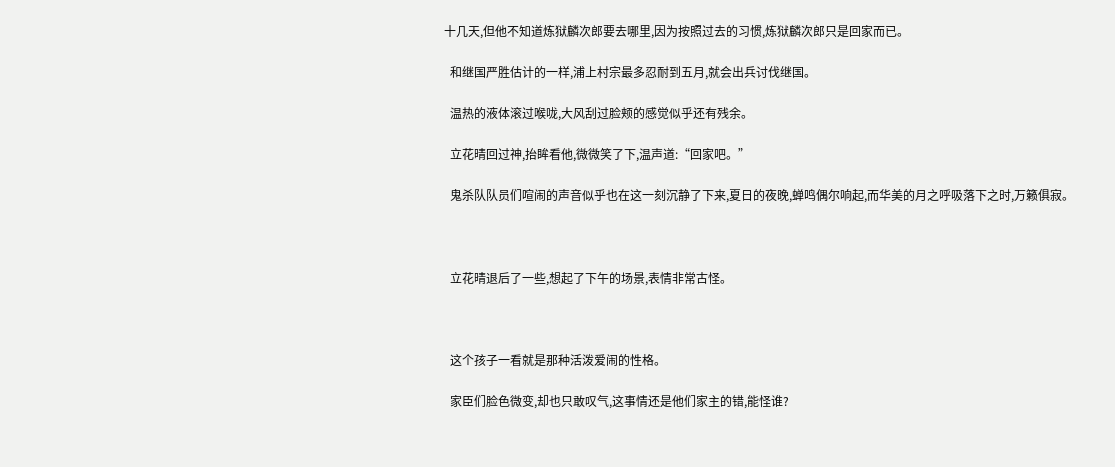十几天,但他不知道炼狱麟次郎要去哪里,因为按照过去的习惯,炼狱麟次郎只是回家而已。

  和继国严胜估计的一样,浦上村宗最多忍耐到五月,就会出兵讨伐继国。

  温热的液体滚过喉咙,大风刮过脸颊的感觉似乎还有残余。

  立花晴回过神,抬眸看他,微微笑了下,温声道:“回家吧。”

  鬼杀队队员们喧闹的声音似乎也在这一刻沉静了下来,夏日的夜晚,蝉鸣偶尔响起,而华美的月之呼吸落下之时,万籁俱寂。



  立花晴退后了一些,想起了下午的场景,表情非常古怪。



  这个孩子一看就是那种活泼爱闹的性格。

  家臣们脸色微变,却也只敢叹气,这事情还是他们家主的错,能怪谁?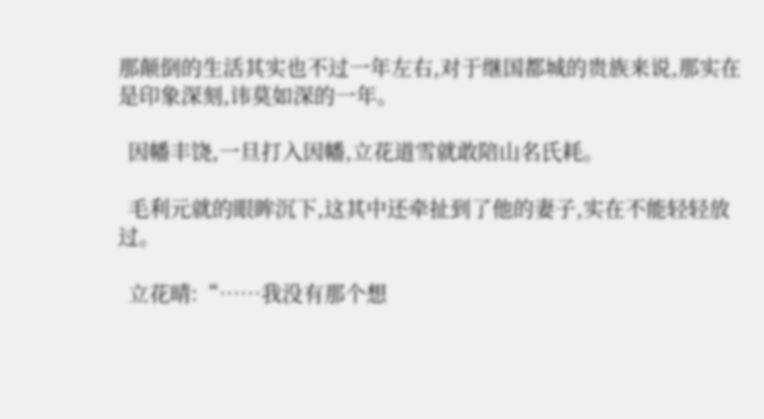那颠倒的生活其实也不过一年左右,对于继国都城的贵族来说,那实在是印象深刻,讳莫如深的一年。

  因幡丰饶,一旦打入因幡,立花道雪就敢陪山名氏耗。

  毛利元就的眼眸沉下,这其中还牵扯到了他的妻子,实在不能轻轻放过。

  立花晴:“……我没有那个想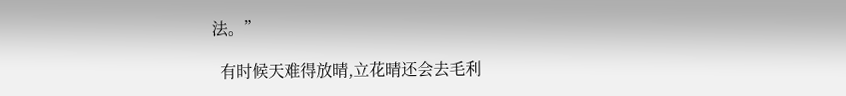法。”

  有时候天难得放晴,立花晴还会去毛利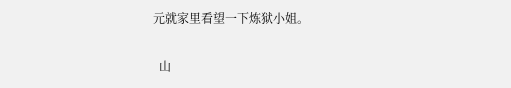元就家里看望一下炼狱小姐。

  山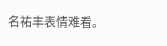名祐丰表情难看。